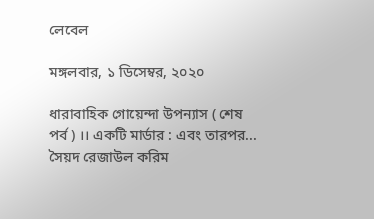লেবেল

মঙ্গলবার, ১ ডিসেম্বর, ২০২০

ধারাবাহিক গোয়েন্দা উপন্যাস ( শেষ পর্ব ) ।। একটি মার্ডার : এবং তারপর... সৈয়দ রেজাউল করিম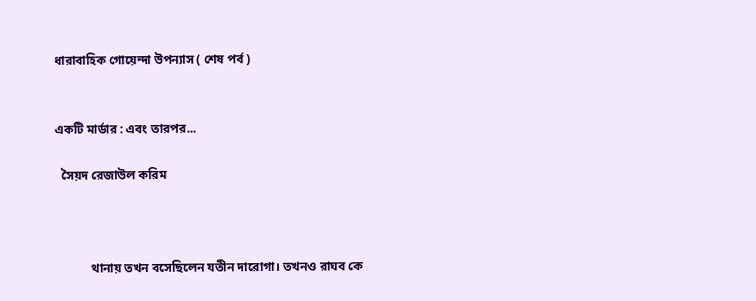ধারাবাহিক গোয়েন্দা উপন্যাস ( শেষ পর্ব )


একটি মার্ডার : এবং তারপর...

  সৈয়দ রেজাউল করিম



           থানায় তখন বসেছিলেন যতীন দারোগা। তখনও রাঘব কে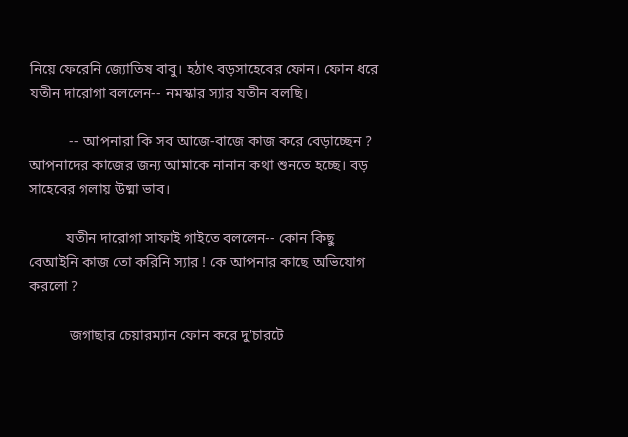নিয়ে ফেরেনি জ্যোতিষ বাবু। হঠাৎ বড়সাহেবের ফোন। ফোন ধরে যতীন দারোগা বললেন-- নমস্কার স্যার যতীন বলছি।

           -- আপনারা কি সব আজে-বাজে কাজ করে বেড়াচ্ছেন ? আপনাদের কাজের জন্য আমাকে নানান কথা শুনতে হচ্ছে। বড় সাহেবের গলায় উষ্মা ভাব।

          যতীন দারোগা সাফাই গাইতে বললেন-- কোন কিছু বেআইনি কাজ তো করিনি স্যার ! কে আপনার কাছে অভিযোগ করলো ?

           জগাছার চেয়ারম্যান ফোন করে দু'চারটে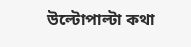উল্টোপাল্টা কথা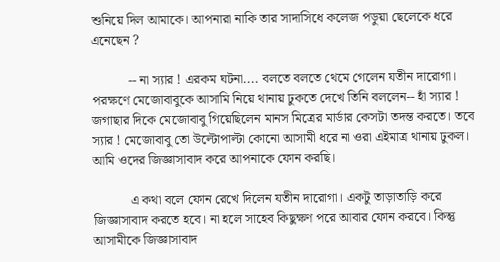শুনিয়ে দিল আমাকে। আপনারা নাকি তার সাদাসিধে কলেজ পড়ুয়া ছেলেকে ধরে এনেছেন ?

           -- না স্যার ! এরকম ঘটনা.... বলতে বলতে থেমে গেলেন যতীন দারোগা। পরক্ষণে মেজোবাবুকে আসামি নিয়ে থানায় ঢুকতে দেখে তিনি বললেন-- হাঁ স্যার ! জগাছার দিকে মেজোবাবু গিয়েছিলেন মানস মিত্রের মার্ডার কেসটা তদন্ত করতে। তবে স্যার ! মেজোবাবু তো উল্টোপাল্টা কোনো আসামী ধরে না ওরা এইমাত্র থানায় ঢুকল। আমি ওদের জিজ্ঞাসাবাদ করে আপনাকে ফোন করছি।

           এ কথা বলে ফোন রেখে দিলেন যতীন দারোগা। একটু তাড়াতাড়ি করে জিজ্ঞাসাবাদ করতে হবে। না হলে সাহেব কিছুক্ষণ পরে আবার ফোন করবে। কিন্তু আসামীকে জিজ্ঞাসাবাদ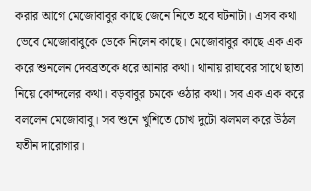করার আগে মেজোবাবুর কাছে জেনে নিতে হবে ঘটনাটা। এসব কথা ভেবে মেজোবাবুকে ডেকে নিলেন কাছে। মেজোবাবুর কাছে এক এক করে শুনলেন দেবব্রতকে ধরে আনার কথা। থানায় রাঘবের সাথে ছাতা নিয়ে কোন্দলের কথা। বড়বাবুর চমকে ওঠার কথা। সব এক এক করে বললেন মেজোবাবু। সব শুনে খুশিতে চোখ দুটো ঝলমল করে উঠল যতীন দারোগার।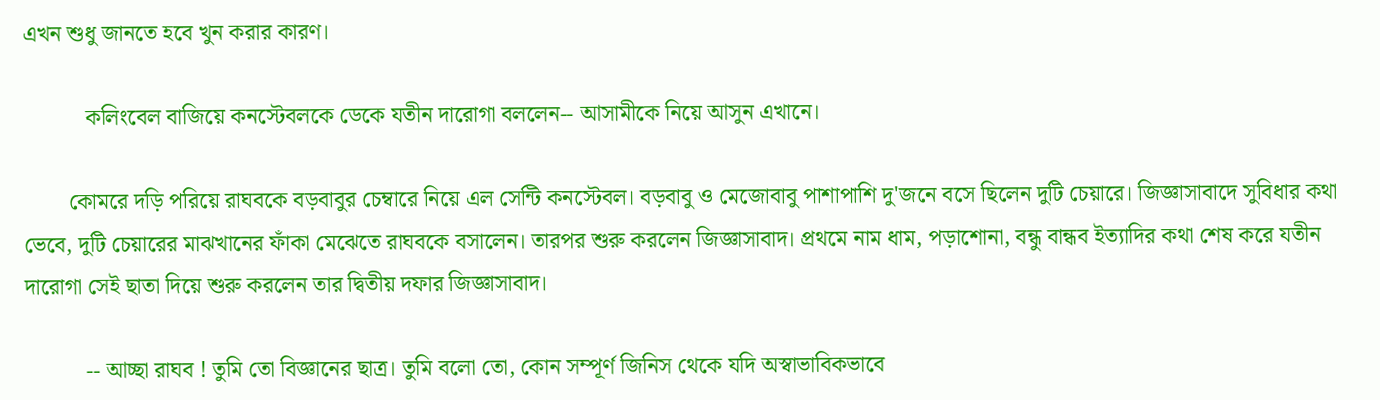এখন শুধু জানতে হবে খুন করার কারণ।

           কলিংবেল বাজিয়ে কনস্টেবলকে ডেকে যতীন দারোগা বললেন-- আসামীকে নিয়ে আসুন এখানে।

        কোমরে দড়ি পরিয়ে রাঘবকে বড়বাবুর চেম্বারে নিয়ে এল সেন্টি কনস্টেবল। বড়বাবু ও মেজোবাবু পাশাপাশি দু'জনে বসে ছিলেন দুটি চেয়ারে। জিজ্ঞাসাবাদে সুবিধার কথা ভেবে, দুটি চেয়ারের মাঝখানের ফাঁকা মেঝেতে রাঘবকে বসালেন। তারপর শুরু করলেন জিজ্ঞাসাবাদ। প্রথমে নাম ধাম, পড়াশোনা, বন্ধু বান্ধব ইত্যাদির কথা শেষ করে যতীন দারোগা সেই ছাতা দিয়ে শুরু করলেন তার দ্বিতীয় দফার জিজ্ঞাসাবাদ।

           -- আচ্ছা রাঘব ! তুমি তো বিজ্ঞানের ছাত্র। তুমি বলো তো, কোন সম্পূর্ণ জিনিস থেকে যদি অস্বাভাবিকভাবে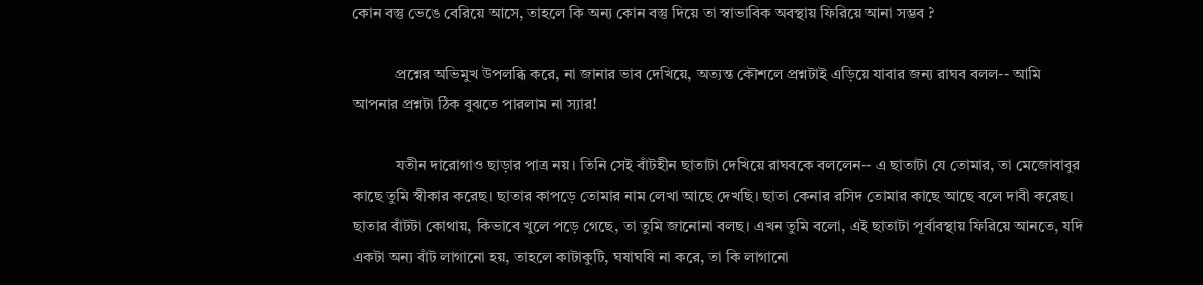কোন বস্তু ভেঙে বেরিয়ে আসে, তাহলে কি অন্য কোন বস্তু দিয়ে তা স্বাভাবিক অবস্থায় ফিরিয়ে আনা সম্ভব ?

           প্রশ্নের অভিমুখ উপলব্ধি করে, না জানার ভাব দেখিয়ে, অত্যন্ত কৌশলে প্রশ্নটাই এড়িয়ে যাবার জন্য রাঘব বলল-- আমি আপনার প্রশ্নটা ঠিক বুঝতে পারলাম না স্যার!

           যতীন দারোগাও ছাড়ার পাত্র নয়। তিনি সেই বাঁটহীন ছাতাটা দেখিয়ে রাঘবকে বললেন-- এ ছাতাটা যে তোমার, তা মেজোবাবুর কাছে তুমি স্বীকার করেছ। ছাতার কাপড়ে তোমার নাম লেখা আছে দেখছি। ছাতা কেনার রসিদ তোমার কাছে আছে বলে দাবী করেছ। ছাতার বাঁটটা কোথায়, কিভাবে খুলে পড়ে গেছে, তা তুমি জানোনা বলছ। এখন তুমি বলো, এই ছাতাটা পূর্বাবস্থায় ফিরিয়ে আনতে, যদি একটা অন্য বাঁট লাগানো হয়, তাহলে কাটাকুটি, ঘষাঘষি না করে, তা কি লাগানো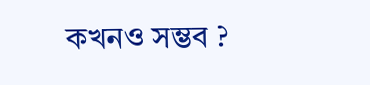কখনও সম্ভব ?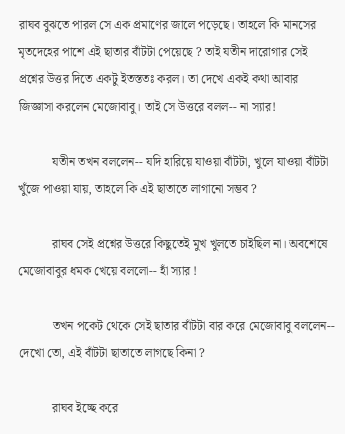রাঘব বুঝতে পারল সে এক প্রমাণের জালে পড়েছে। তাহলে কি মানসের মৃতদেহের পাশে এই ছাতার বাঁটটা পেয়েছে ? তাই যতীন দারোগার সেই প্রশ্নের উত্তর দিতে একটু ইতস্ততঃ করল। তা দেখে একই কথা আবার জিজ্ঞাসা করলেন মেজোবাবু। তাই সে উত্তরে বলল-- না স্যার!

           যতীন তখন বললেন-- যদি হারিয়ে যাওয়া বাঁটটা, খুলে যাওয়া বাঁটটা খুঁজে পাওয়া যায়, তাহলে কি এই ছাতাতে লাগানো সম্ভব ?

           রাঘব সেই প্রশ্নের উত্তরে কিছুতেই মুখ খুলতে চাইছিল না। অবশেষে মেজোবাবুর ধমক খেয়ে বললো-- হাঁ স্যার !

           তখন পকেট থেকে সেই ছাতার বাঁটটা বার করে মেজোবাবু বললেন-- দেখো তো, এই বাঁটটা ছাতাতে লাগছে কিনা ?

           রাঘব ইচ্ছে করে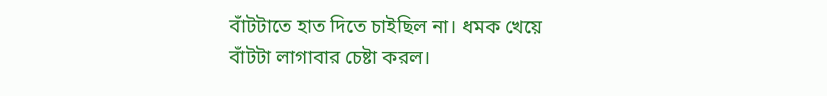বাঁটটাতে হাত দিতে চাইছিল না। ধমক খেয়ে বাঁটটা লাগাবার চেষ্টা করল।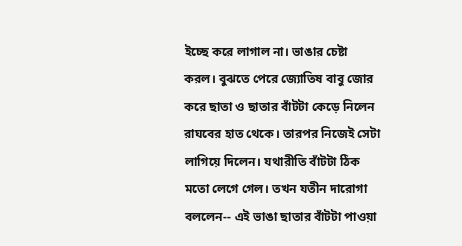ইচ্ছে করে লাগাল না। ভাঙার চেষ্টা করল। বুঝতে পেরে জ্যোতিষ বাবু জোর করে ছাতা ও ছাতার বাঁটটা কেড়ে নিলেন রাঘবের হাত থেকে। তারপর নিজেই সেটা লাগিয়ে দিলেন। যথারীতি বাঁটটা ঠিক মতো লেগে গেল। তখন যতীন দারোগা বললেন-- এই ভাঙা ছাতার বাঁটটা পাওয়া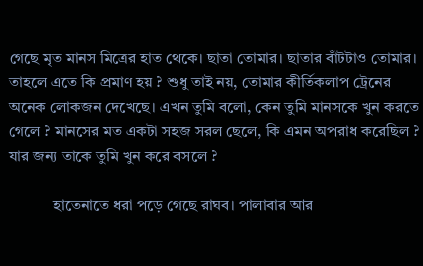গেছে মৃত মানস মিত্রের হাত থেকে। ছাতা তোমার। ছাতার বাঁটটাও তোমার। তাহলে এতে কি প্রমাণ হয় ? শুধু তাই নয়, তোমার কীর্তিকলাপ ট্রেনের অনেক লোকজন দেখেছে। এখন তুমি বলো, কেন তুমি মানসকে খুন করতে গেলে ? মানসের মত একটা সহজ সরল ছেলে, কি এমন অপরাধ করেছিল ? যার জন্য তাকে তুমি খুন করে বসলে ?

           হাতেনাতে ধরা পড়ে গেছে রাঘব। পালাবার আর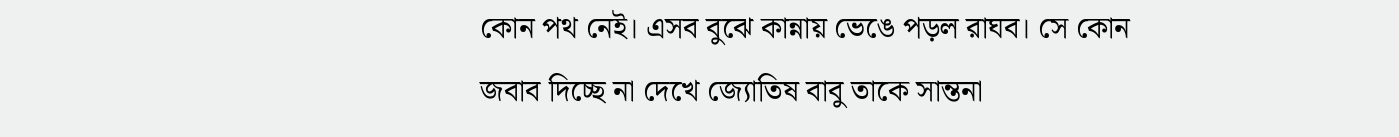কোন পথ নেই। এসব বুঝে কান্নায় ভেঙে পড়ল রাঘব। সে কোন জবাব দিচ্ছে না দেখে জ্যোতিষ বাবু তাকে সান্তনা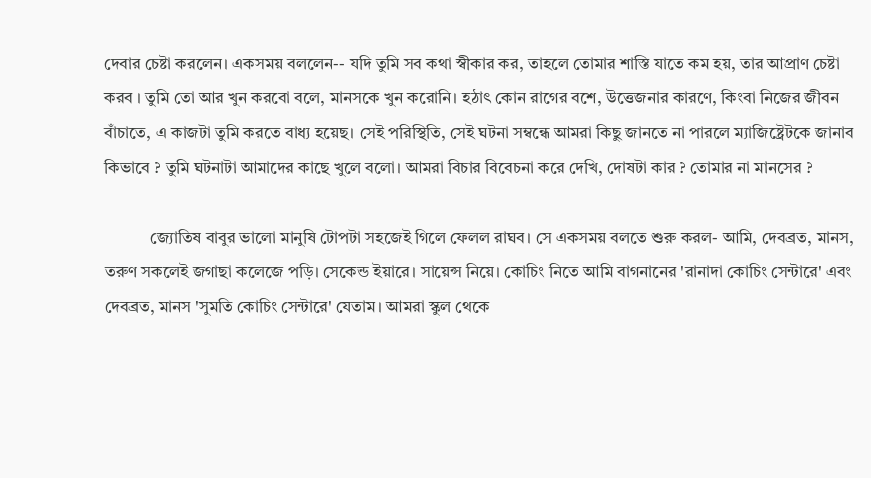দেবার চেষ্টা করলেন। একসময় বললেন-- যদি তুমি সব কথা স্বীকার কর, তাহলে তোমার শাস্তি যাতে কম হয়, তার আপ্রাণ চেষ্টা করব ‌। তুমি তো আর খুন করবো বলে, মানসকে খুন করোনি। হঠাৎ কোন রাগের বশে, উত্তেজনার কারণে, কিংবা নিজের জীবন বাঁচাতে, এ কাজটা তুমি করতে বাধ্য হয়েছ। সেই পরিস্থিতি, সেই ঘটনা সম্বন্ধে আমরা কিছু জানতে না পারলে ম্যাজিষ্ট্রেটকে জানাব কিভাবে ? তুমি ঘটনাটা আমাদের কাছে খুলে বলো। আমরা বিচার বিবেচনা করে দেখি, দোষটা কার ? তোমার না মানসের ?

           জ্যোতিষ বাবুর ভালো মানুষি টোপটা সহজেই গিলে ফেলল রাঘব। সে একসময় বলতে শুরু করল- আমি, দেবব্রত, মানস, তরুণ সকলেই জগাছা কলেজে পড়ি। সেকেন্ড ইয়ারে। সায়েন্স নিয়ে। কোচিং নিতে আমি বাগনানের 'রানাদা কোচিং সেন্টারে' এবং দেবব্রত, মানস 'সুমতি কোচিং সেন্টারে' যেতাম। আমরা স্কুল থেকে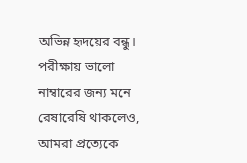অভিন্ন হৃদয়ের বন্ধু। পরীক্ষায় ভালো নাম্বারের জন্য মনে রেষারেষি থাকলেও, আমরা প্রত্যেকে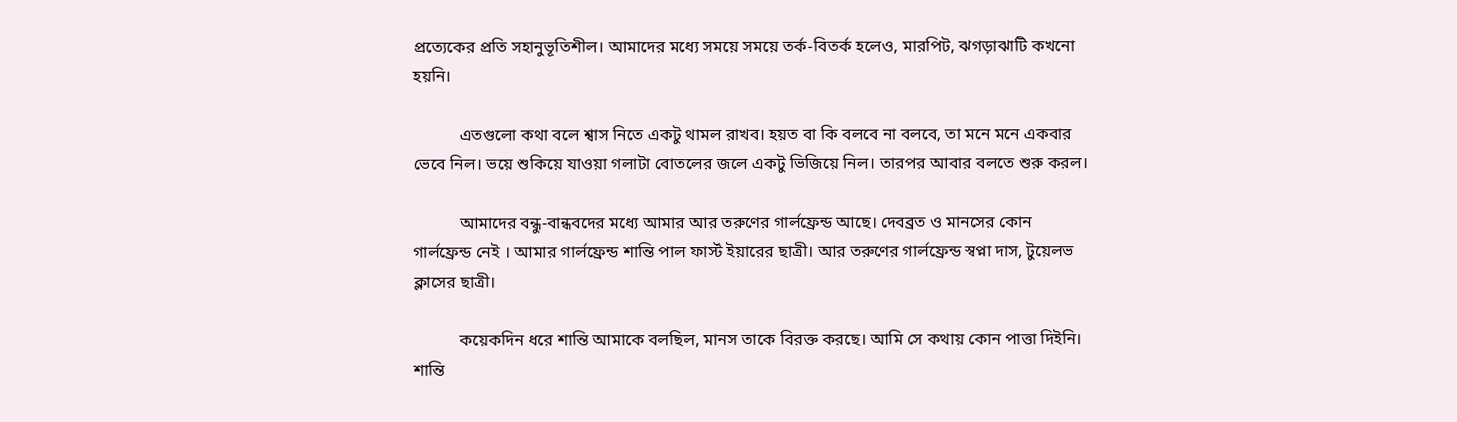প্রত্যেকের প্রতি সহানুভূতিশীল। আমাদের মধ্যে সময়ে সময়ে তর্ক-বিতর্ক হলেও, মারপিট, ঝগড়াঝাটি কখনো হয়নি।

           এতগুলো কথা বলে শ্বাস নিতে একটু থামল রাখব। হয়ত বা কি বলবে না বলবে, তা মনে মনে একবার ভেবে নিল। ভয়ে শুকিয়ে যাওয়া গলাটা বোতলের জলে একটু ভিজিয়ে নিল। তারপর আবার বলতে শুরু করল।

           আমাদের বন্ধু-বান্ধবদের মধ্যে আমার আর তরুণের গার্লফ্রেন্ড আছে। দেবব্রত ও মানসের কোন গার্লফ্রেন্ড নেই । আমার গার্লফ্রেন্ড শান্তি পাল ফার্স্ট ইয়ারের ছাত্রী। আর তরুণের গার্লফ্রেন্ড স্বপ্না দাস, টুয়েলভ ক্লাসের ছাত্রী।

           কয়েকদিন ধরে শান্তি আমাকে বলছিল, মানস তাকে বিরক্ত করছে। আমি সে কথায় কোন পাত্তা দিইনি। শান্তি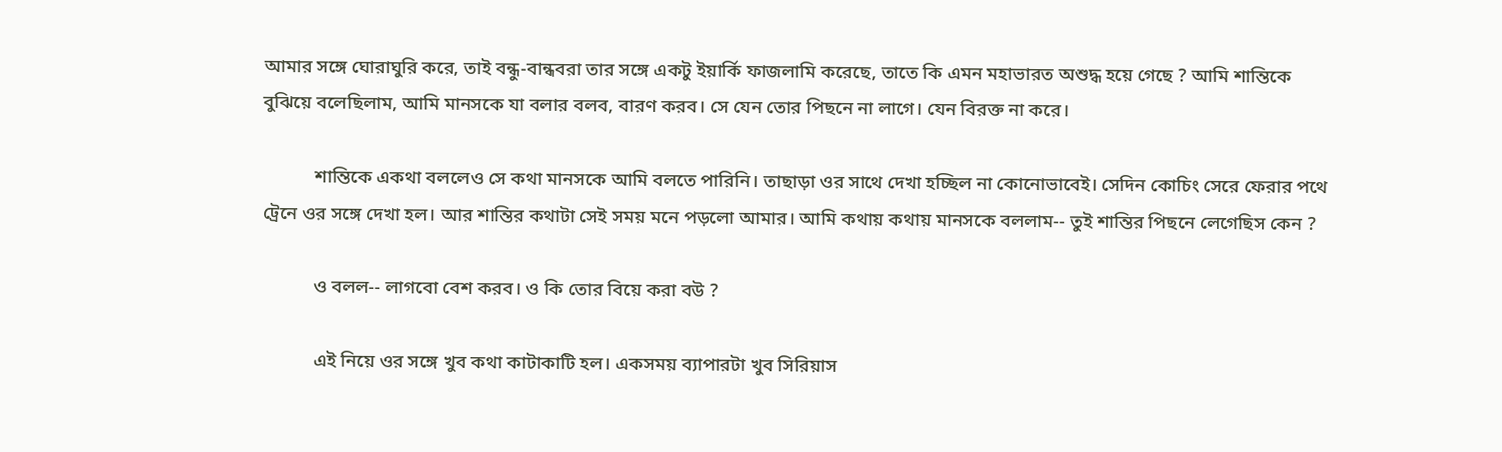আমার সঙ্গে ঘোরাঘুরি করে, তাই বন্ধু-বান্ধবরা তার সঙ্গে একটু ইয়ার্কি ফাজলামি করেছে, তাতে কি এমন মহাভারত অশুদ্ধ হয়ে গেছে ? আমি শান্তিকে বুঝিয়ে বলেছিলাম, আমি মানসকে যা বলার বলব, বারণ করব। সে যেন তোর পিছনে না লাগে। যেন বিরক্ত না করে।

           শান্তিকে একথা বললেও সে কথা মানসকে আমি বলতে পারিনি। তাছাড়া ওর সাথে দেখা হচ্ছিল না কোনোভাবেই। সেদিন কোচিং সেরে ফেরার পথে ট্রেনে ওর সঙ্গে দেখা হল। আর শান্তির কথাটা সেই সময় মনে পড়লো আমার। আমি কথায় কথায় মানসকে বললাম-- তুই শান্তির পিছনে লেগেছিস কেন ?

           ও বলল-- লাগবো বেশ করব। ও কি তোর বিয়ে করা বউ ?

           এই নিয়ে ওর সঙ্গে খুব কথা কাটাকাটি হল। একসময় ব্যাপারটা খুব সিরিয়াস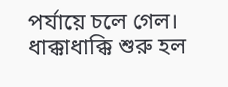পর্যায়ে চলে গেল। ধাক্কাধাক্কি শুরু হল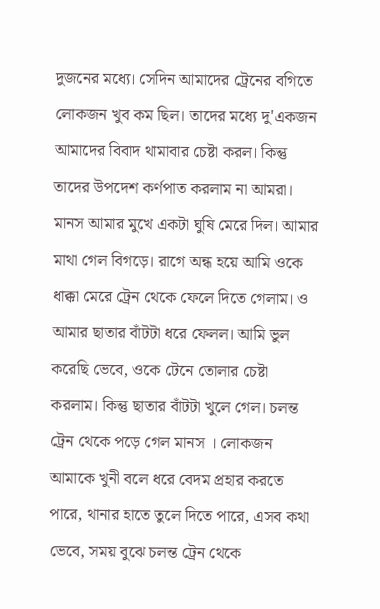দুজনের মধ্যে। সেদিন আমাদের ট্রেনের বগিতে লোকজন খুব কম ছিল। তাদের মধ্যে দু'একজন আমাদের বিবাদ থামাবার চেষ্টা করল। কিন্তু তাদের উপদেশ কর্ণপাত করলাম না আমরা। মানস আমার মুখে একটা ঘুষি মেরে দিল। আমার মাথা গেল বিগড়ে। রাগে অন্ধ হয়ে আমি ওকে ধাক্কা মেরে ট্রেন থেকে ফেলে দিতে গেলাম। ও আমার ছাতার বাঁটটা ধরে ফেলল। আমি ভুল করেছি ভেবে, ওকে টেনে তোলার চেষ্টা করলাম। কিন্তু ছাতার বাঁটটা খুলে গেল। চলন্ত ট্রেন থেকে পড়ে গেল মানস । লোকজন আমাকে খুনী বলে ধরে বেদম প্রহার করতে পারে, থানার হাতে তুলে দিতে পারে, এসব কথা ভেবে, সময় বুঝে চলন্ত ট্রেন থেকে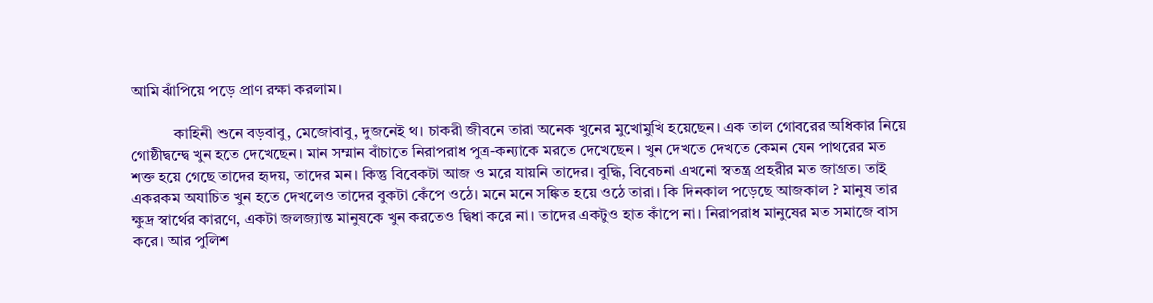আমি ঝাঁপিয়ে পড়ে প্রাণ রক্ষা করলাম।

           কাহিনী শুনে বড়বাবু, মেজোবাবু, দুজনেই থ। চাকরী জীবনে তারা অনেক খুনের মুখোমুখি হয়েছেন। এক তাল গোবরের অধিকার নিয়ে গোষ্ঠীদ্বন্দ্বে খুন হতে দেখেছেন। মান সম্মান বাঁচাতে নিরাপরাধ পুত্র-কন্যাকে মরতে দেখেছেন । খুন দেখতে দেখতে কেমন যেন পাথরের মত শক্ত হয়ে গেছে তাদের হৃদয়, তাদের মন। কিন্তু বিবেকটা আজ ও মরে যায়নি তাদের। বুদ্ধি, বিবেচনা এখনো স্বতন্ত্র প্রহরীর মত জাগ্রত। তাই একরকম অযাচিত খুন হতে দেখলেও তাদের বুকটা কেঁপে ওঠে। মনে মনে সঙ্কিত হয়ে ওঠে তারা। কি দিনকাল পড়েছে আজকাল ? মানুষ তার ক্ষুদ্র স্বার্থের কারণে, একটা জলজ্যান্ত মানুষকে খুন করতেও দ্বিধা করে না। তাদের একটুও হাত কাঁপে না। নিরাপরাধ মানুষের মত সমাজে বাস করে। আর পুলিশ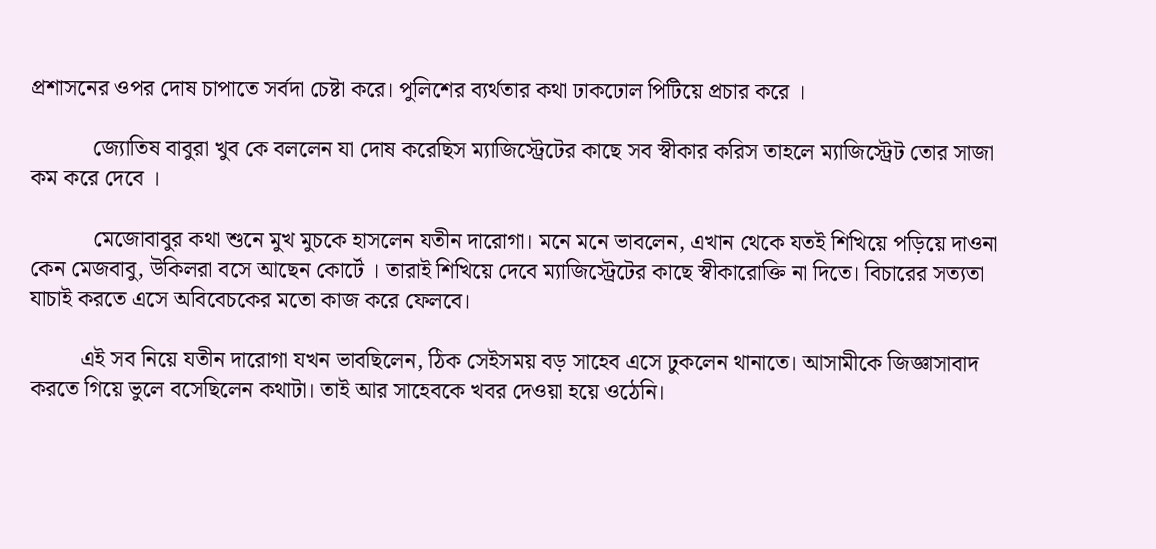প্রশাসনের ওপর দোষ চাপাতে সর্বদা চেষ্টা করে। পুলিশের ব্যর্থতার কথা ঢাকঢোল পিটিয়ে প্রচার করে ।

           জ্যোতিষ বাবুরা খুব কে বললেন যা দোষ করেছিস ম্যাজিস্ট্রেটের কাছে সব স্বীকার করিস তাহলে ম্যাজিস্ট্রেট তোর সাজা কম করে দেবে ।

           মেজোবাবুর কথা শুনে মুখ মুচকে হাসলেন যতীন দারোগা। মনে মনে ভাবলেন, এখান থেকে যতই শিখিয়ে পড়িয়ে দাওনা কেন মেজবাবু, উকিলরা বসে আছেন কোর্টে । তারাই শিখিয়ে দেবে ম্যাজিস্ট্রেটের কাছে স্বীকারোক্তি না দিতে। বিচারের সত্যতা যাচাই করতে এসে অবিবেচকের মতো কাজ করে ফেলবে।

         এই সব নিয়ে যতীন দারোগা যখন ভাবছিলেন, ঠিক সেইসময় বড় সাহেব এসে ঢুকলেন থানাতে। আসামীকে জিজ্ঞাসাবাদ করতে গিয়ে ভুলে বসেছিলেন কথাটা। তাই আর সাহেবকে খবর দেওয়া হয়ে ওঠেনি।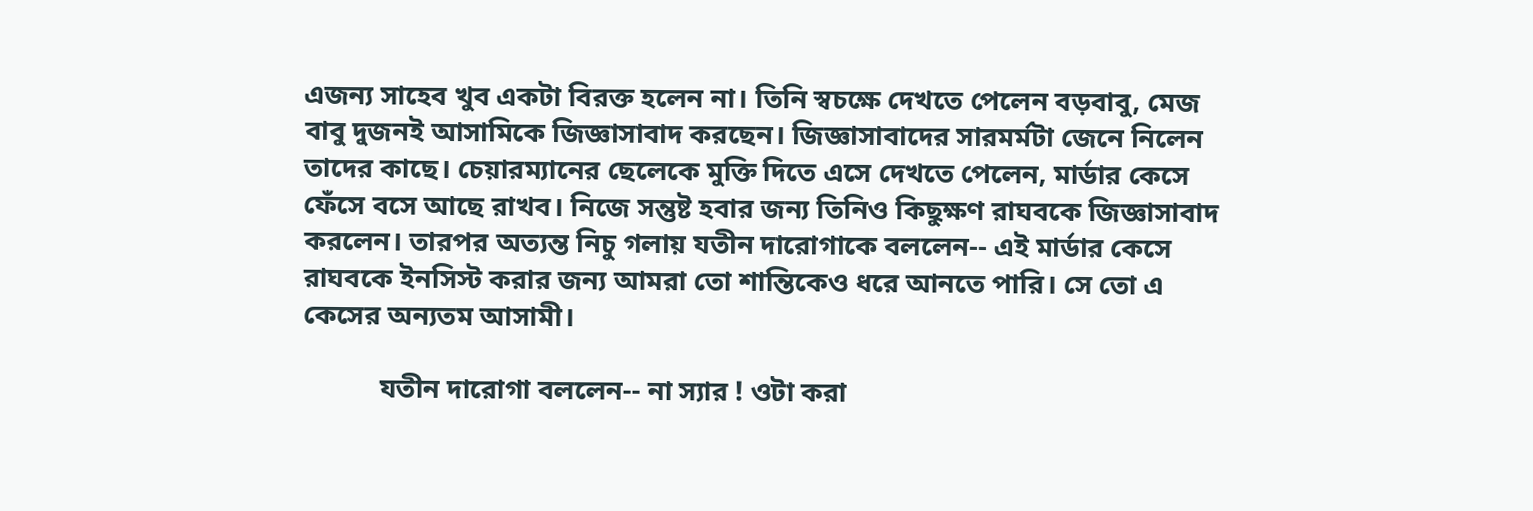এজন্য সাহেব খুব একটা বিরক্ত হলেন না। তিনি স্বচক্ষে দেখতে পেলেন বড়বাবু, মেজ বাবু দুজনই আসামিকে জিজ্ঞাসাবাদ করছেন। জিজ্ঞাসাবাদের সারমর্মটা জেনে নিলেন তাদের কাছে। চেয়ারম্যানের ছেলেকে মুক্তি দিতে এসে দেখতে পেলেন, মার্ডার কেসে ফেঁসে বসে আছে রাখব। নিজে সন্তুষ্ট হবার জন্য তিনিও কিছুক্ষণ রাঘবকে জিজ্ঞাসাবাদ করলেন। তারপর অত্যন্ত নিচু গলায় যতীন দারোগাকে বললেন-- এই মার্ডার কেসে রাঘবকে ইনসিস্ট করার জন্য আমরা তো শান্তিকেও ধরে আনতে পারি। সে তো এ কেসের অন্যতম আসামী।

           যতীন দারোগা বললেন-- না স্যার ! ওটা করা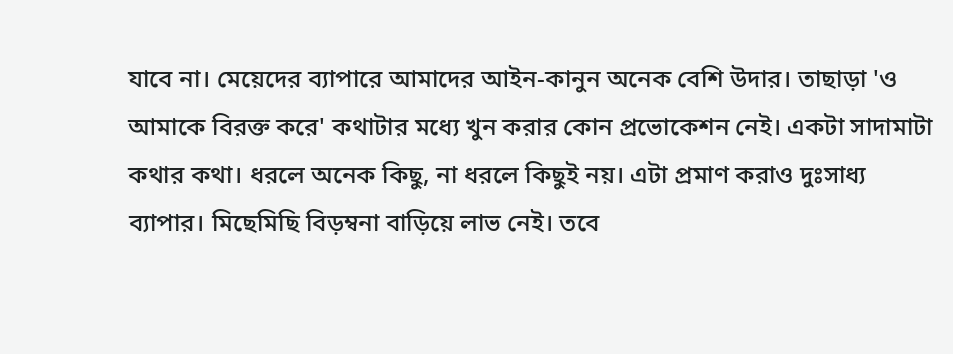যাবে না। মেয়েদের ব্যাপারে আমাদের আইন-কানুন অনেক বেশি উদার। তাছাড়া 'ও আমাকে বিরক্ত করে' কথাটার মধ্যে খুন করার কোন প্রভোকেশন নেই। একটা সাদামাটা কথার কথা। ধরলে অনেক কিছু, না ধরলে কিছুই নয়। এটা প্রমাণ করাও দুঃসাধ্য ব্যাপার। মিছেমিছি বিড়ম্বনা বাড়িয়ে লাভ নেই। তবে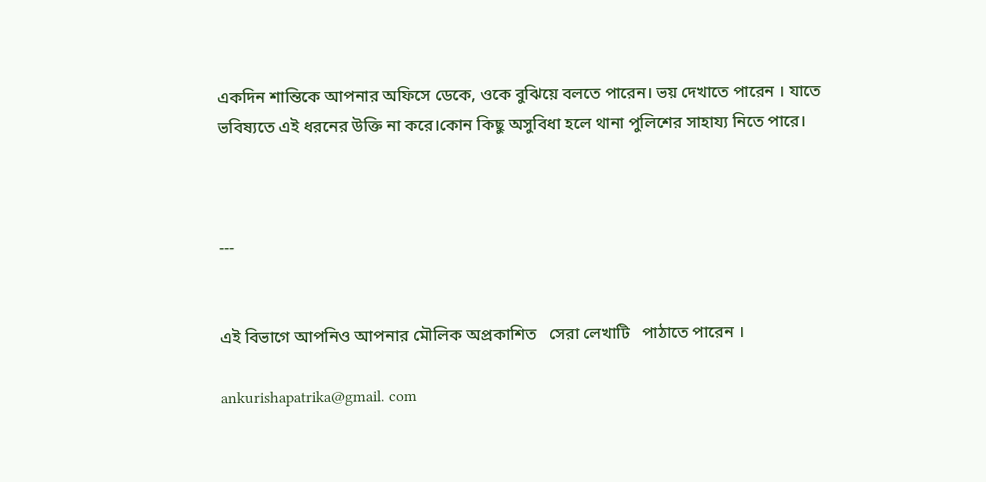একদিন শান্তিকে আপনার অফিসে ডেকে, ওকে বুঝিয়ে বলতে পারেন। ভয় দেখাতে পারেন । যাতে ভবিষ্যতে এই ধরনের উক্তি না করে।কোন কিছু অসুবিধা হলে থানা পুলিশের সাহায্য নিতে পারে।



---


এই বিভাগে আপনিও আপনার মৌলিক অপ্রকাশিত   সেরা লেখাটি   পাঠাতে পারেন ।

ankurishapatrika@gmail. com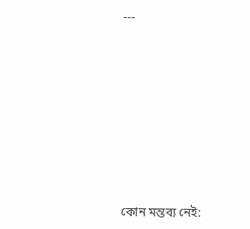---









কোন মন্তব্য নেই: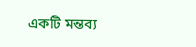একটি মন্তব্য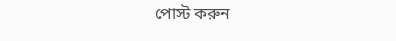পোস্ট করুন